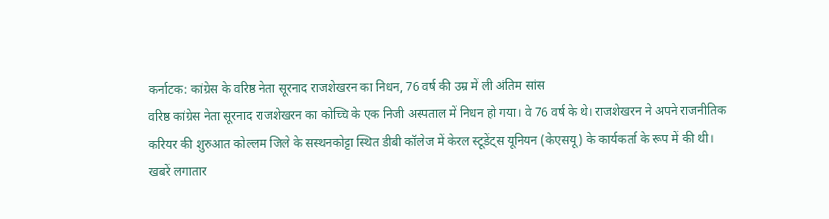कर्नाटक: कांग्रेस के वरिष्ठ नेता सूरनाद राजशेखरन का निधन, 76 वर्ष की उम्र में ली अंतिम सांस
वरिष्ठ कांग्रेस नेता सूरनाद राजशेखरन का कोच्चि के एक निजी अस्पताल में निधन हो गया। वे 76 वर्ष के थे। राजशेखरन ने अपने राजनीतिक करियर की शुरुआत कोल्लम जिले के सस्थनकोट्टा स्थित डीबी कॉलेज में केरल स्टूडेंट्स यूनियन (केएसयू) के कार्यकर्ता के रूप में की थी।
खबरें लगातार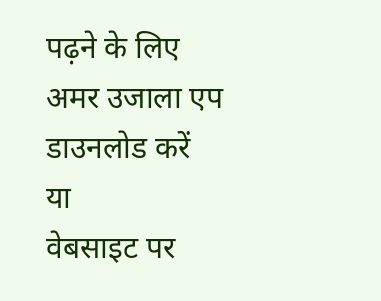पढ़ने के लिए अमर उजाला एप डाउनलोड करें
या
वेबसाइट पर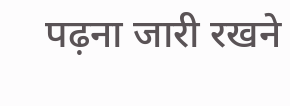पढ़ना जारी रखने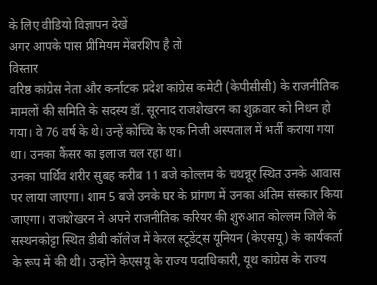के लिए वीडियो विज्ञापन देखें
अगर आपके पास प्रीमियम मेंबरशिप है तो
विस्तार
वरिष्ठ कांग्रेस नेता और कर्नाटक प्रदेश कांग्रेस कमेटी (केपीसीसी) के राजनीतिक मामलों की समिति के सदस्य डॉ. सूरनाद राजशेखरन का शुक्रवार को निधन हो गया। वे 76 वर्ष के थे। उन्हें कोच्चि के एक निजी अस्पताल में भर्ती कराया गया था। उनका कैंसर का इलाज चल रहा था।
उनका पार्थिव शरीर सुबह करीब 11 बजे कोल्लम के चथन्नूर स्थित उनके आवास पर लाया जाएगा। शाम 5 बजे उनके घर के प्रांगण में उनका अंतिम संस्कार किया जाएगा। राजशेखरन ने अपने राजनीतिक करियर की शुरुआत कोल्लम जिले के सस्थनकोट्टा स्थित डीबी कॉलेज में केरल स्टूडेंट्स यूनियन (केएसयू) के कार्यकर्ता के रूप में की थी। उन्होंने केएसयू के राज्य पदाधिकारी, यूथ कांग्रेस के राज्य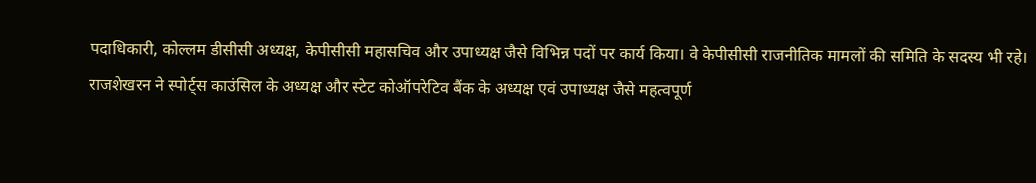पदाधिकारी, कोल्लम डीसीसी अध्यक्ष, केपीसीसी महासचिव और उपाध्यक्ष जैसे विभिन्न पदों पर कार्य किया। वे केपीसीसी राजनीतिक मामलों की समिति के सदस्य भी रहे।
राजशेखरन ने स्पोर्ट्स काउंसिल के अध्यक्ष और स्टेट कोऑपरेटिव बैंक के अध्यक्ष एवं उपाध्यक्ष जैसे महत्वपूर्ण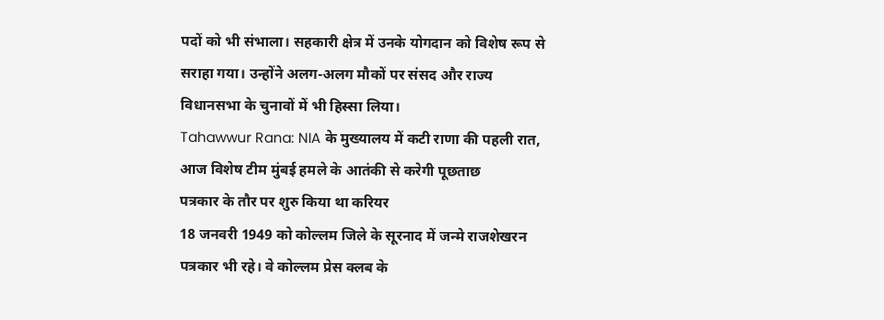पदों को भी संभाला। सहकारी क्षेत्र में उनके योगदान को विशेष रूप से सराहा गया। उन्होंने अलग-अलग मौकों पर संसद और राज्य विधानसभा के चुनावों में भी हिस्सा लिया।
Tahawwur Rana: NIA के मुख्यालय में कटी राणा की पहली रात, आज विशेष टीम मुंबई हमले के आतंकी से करेगी पूछताछ
पत्रकार के तौर पर शुरु किया था करियर
18 जनवरी 1949 को कोल्लम जिले के सूरनाद में जन्मे राजशेखरन पत्रकार भी रहे। वे कोल्लम प्रेस क्लब के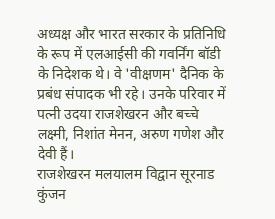अध्यक्ष और भारत सरकार के प्रतिनिधि के रूप में एलआईसी की गवर्निंग बॉडी के निदेशक थे। वे 'वीक्षणम' दैनिक के प्रबंध संपादक भी रहे। उनके परिवार में पत्नी उदया राजशेखरन और बच्चे लक्ष्मी, निशांत मेनन, अरुण गणेश और देवी हैं।
राजशेखरन मलयालम विद्वान सूरनाड कुंजन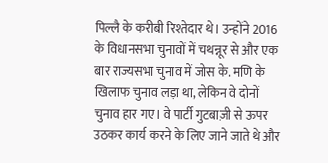पिल्लै के करीबी रिश्तेदार थे। उन्होंने 2016 के विधानसभा चुनावों में चथन्नूर से और एक बार राज्यसभा चुनाव में जोस के. मणि के खिलाफ चुनाव लड़ा था, लेकिन वे दोनों चुनाव हार गए। वे पार्टी गुटबाज़ी से ऊपर उठकर कार्य करने के लिए जाने जाते थे और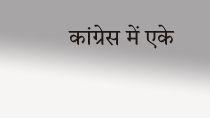कांग्रेस में एके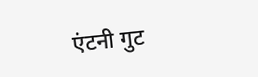एंटनी गुट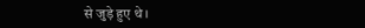से जुड़े हुए थे।